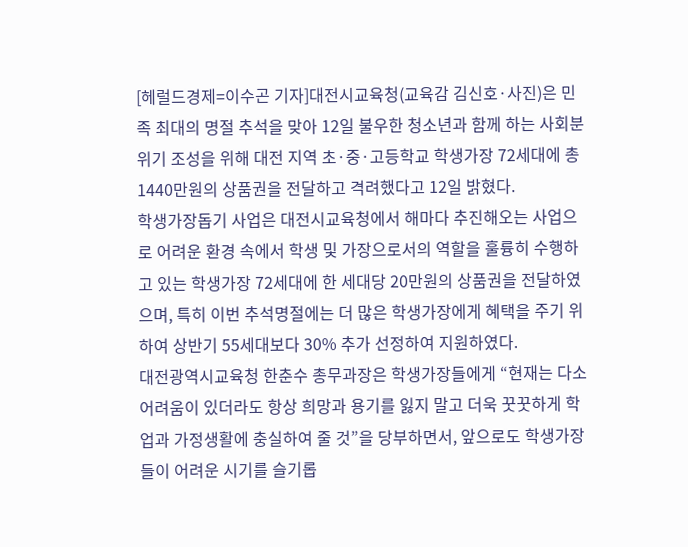[헤럴드경제=이수곤 기자]대전시교육청(교육감 김신호·사진)은 민족 최대의 명절 추석을 맞아 12일 불우한 청소년과 함께 하는 사회분위기 조성을 위해 대전 지역 초·중·고등학교 학생가장 72세대에 총1440만원의 상품권을 전달하고 격려했다고 12일 밝혔다.
학생가장돕기 사업은 대전시교육청에서 해마다 추진해오는 사업으로 어려운 환경 속에서 학생 및 가장으로서의 역할을 훌륭히 수행하고 있는 학생가장 72세대에 한 세대당 20만원의 상품권을 전달하였으며, 특히 이번 추석명절에는 더 많은 학생가장에게 혜택을 주기 위하여 상반기 55세대보다 30% 추가 선정하여 지원하였다.
대전광역시교육청 한춘수 총무과장은 학생가장들에게 “현재는 다소 어려움이 있더라도 항상 희망과 용기를 잃지 말고 더욱 꿋꿋하게 학업과 가정생활에 충실하여 줄 것”을 당부하면서, 앞으로도 학생가장들이 어려운 시기를 슬기롭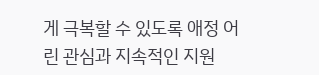게 극복할 수 있도록 애정 어린 관심과 지속적인 지원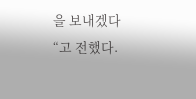을 보내겠다“고 전했다.